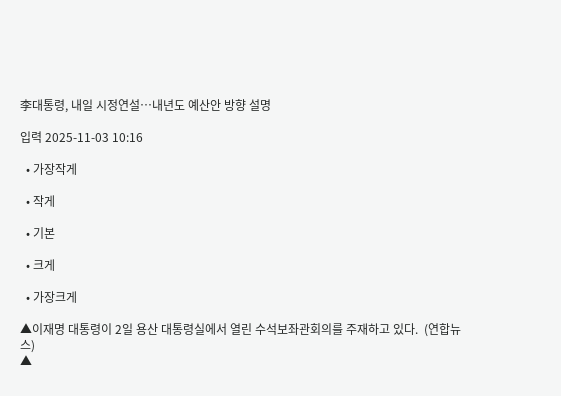李대통령, 내일 시정연설…내년도 예산안 방향 설명

입력 2025-11-03 10:16

  • 가장작게

  • 작게

  • 기본

  • 크게

  • 가장크게

▲이재명 대통령이 2일 용산 대통령실에서 열린 수석보좌관회의를 주재하고 있다.  (연합뉴스)
▲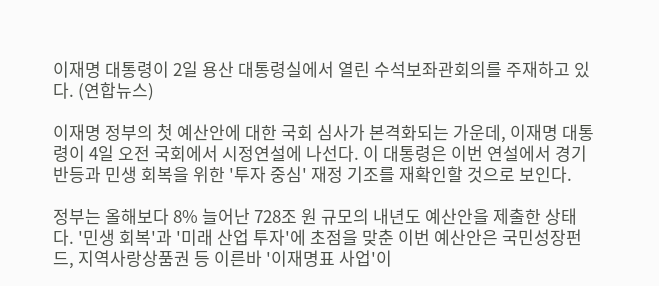이재명 대통령이 2일 용산 대통령실에서 열린 수석보좌관회의를 주재하고 있다. (연합뉴스)

이재명 정부의 첫 예산안에 대한 국회 심사가 본격화되는 가운데, 이재명 대통령이 4일 오전 국회에서 시정연설에 나선다. 이 대통령은 이번 연설에서 경기 반등과 민생 회복을 위한 '투자 중심' 재정 기조를 재확인할 것으로 보인다.

정부는 올해보다 8% 늘어난 728조 원 규모의 내년도 예산안을 제출한 상태다. '민생 회복'과 '미래 산업 투자'에 초점을 맞춘 이번 예산안은 국민성장펀드, 지역사랑상품권 등 이른바 '이재명표 사업'이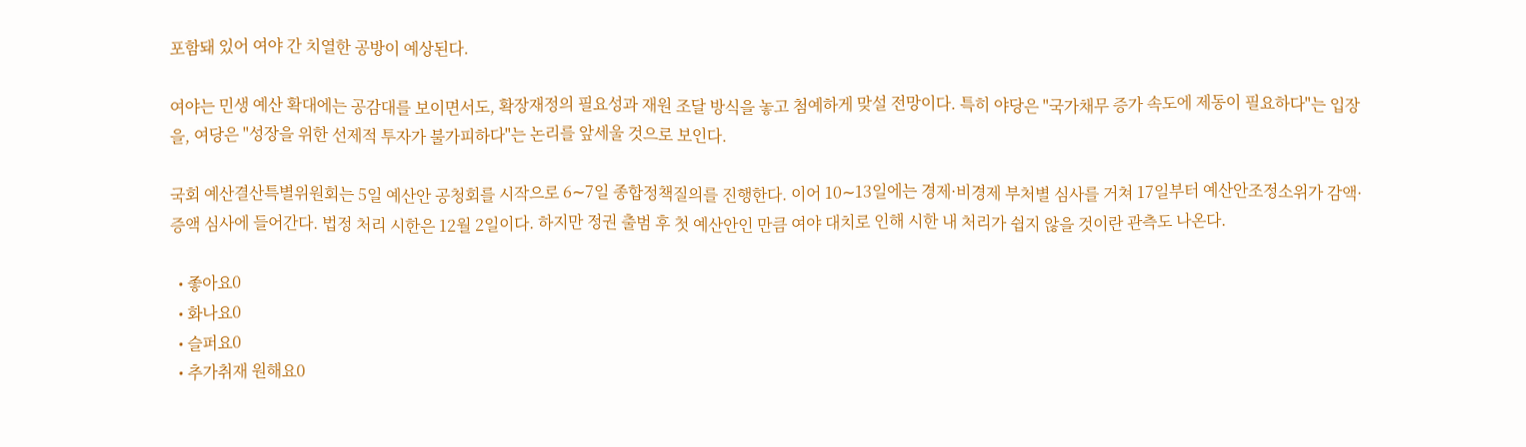포함돼 있어 여야 간 치열한 공방이 예상된다.

여야는 민생 예산 확대에는 공감대를 보이면서도, 확장재정의 필요성과 재원 조달 방식을 놓고 첨예하게 맞설 전망이다. 특히 야당은 "국가채무 증가 속도에 제동이 필요하다"는 입장을, 여당은 "성장을 위한 선제적 투자가 불가피하다"는 논리를 앞세울 것으로 보인다.

국회 예산결산특별위원회는 5일 예산안 공청회를 시작으로 6∼7일 종합정책질의를 진행한다. 이어 10∼13일에는 경제·비경제 부처별 심사를 거쳐 17일부터 예산안조정소위가 감액·증액 심사에 들어간다. 법정 처리 시한은 12월 2일이다. 하지만 정권 출범 후 첫 예산안인 만큼 여야 대치로 인해 시한 내 처리가 쉽지 않을 것이란 관측도 나온다.

  • 좋아요0
  • 화나요0
  • 슬퍼요0
  • 추가취재 원해요0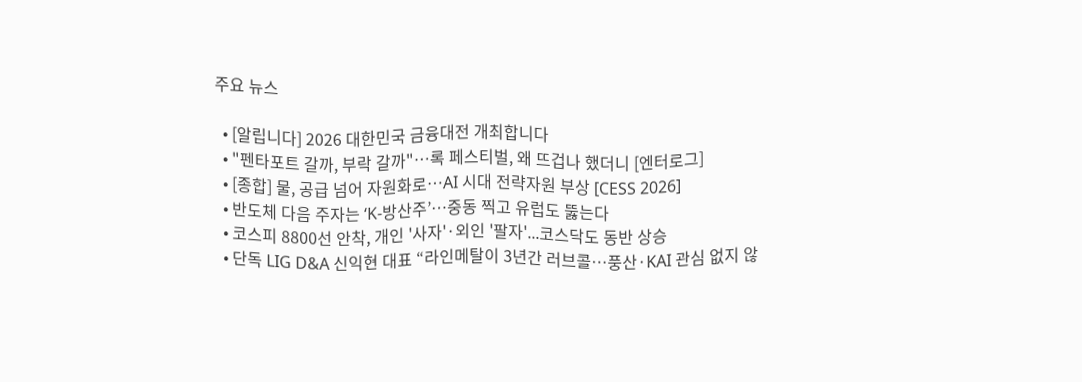주요 뉴스

  • [알립니다] 2026 대한민국 금융대전 개최합니다
  • "펜타포트 갈까, 부락 갈까"⋯록 페스티벌, 왜 뜨겁나 했더니 [엔터로그]
  • [종합] 물, 공급 넘어 자원화로…AI 시대 전략자원 부상 [CESS 2026]
  • 반도체 다음 주자는 ‘K-방산주’…중동 찍고 유럽도 뚫는다
  • 코스피 8800선 안착, 개인 '사자'·외인 '팔자'...코스닥도 동반 상승
  • 단독 LIG D&A 신익현 대표 “라인메탈이 3년간 러브콜…풍산·KAI 관심 없지 않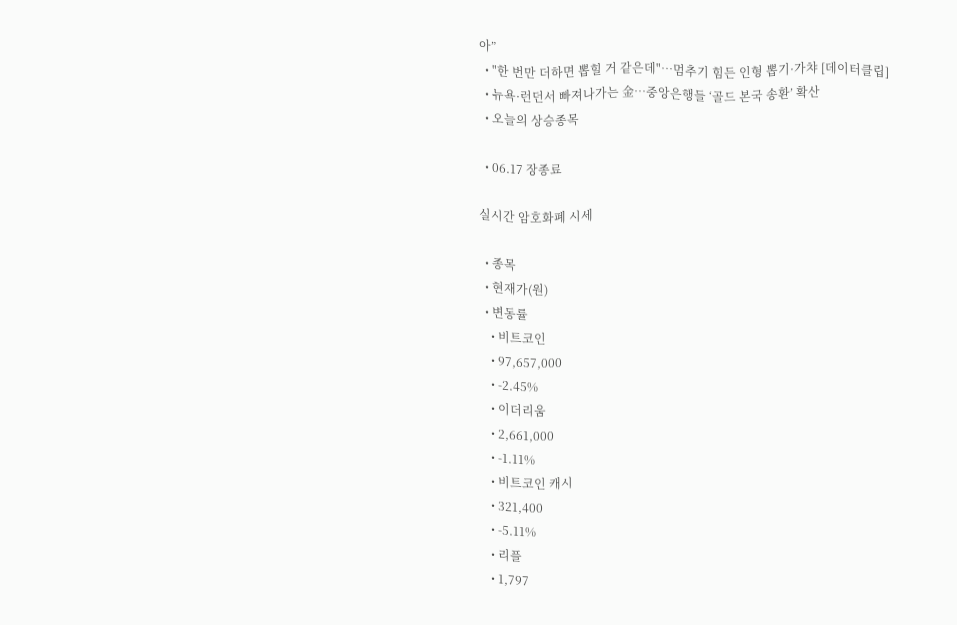아”
  • "한 번만 더하면 뽑힐 거 같은데"…멈추기 힘든 인형 뽑기·가챠 [데이터클립]
  • 뉴욕·런던서 빠져나가는 金…중앙은행들 ‘골드 본국 송환’ 확산
  • 오늘의 상승종목

  • 06.17 장종료

실시간 암호화폐 시세

  • 종목
  • 현재가(원)
  • 변동률
    • 비트코인
    • 97,657,000
    • -2.45%
    • 이더리움
    • 2,661,000
    • -1.11%
    • 비트코인 캐시
    • 321,400
    • -5.11%
    • 리플
    • 1,797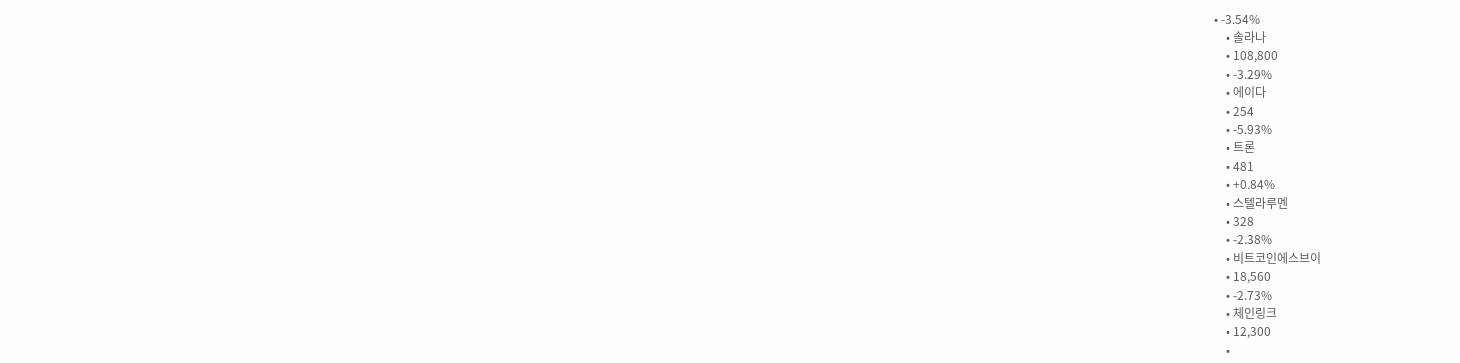• -3.54%
    • 솔라나
    • 108,800
    • -3.29%
    • 에이다
    • 254
    • -5.93%
    • 트론
    • 481
    • +0.84%
    • 스텔라루멘
    • 328
    • -2.38%
    • 비트코인에스브이
    • 18,560
    • -2.73%
    • 체인링크
    • 12,300
    •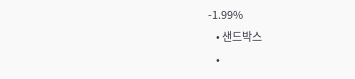-1.99%
    • 샌드박스
    •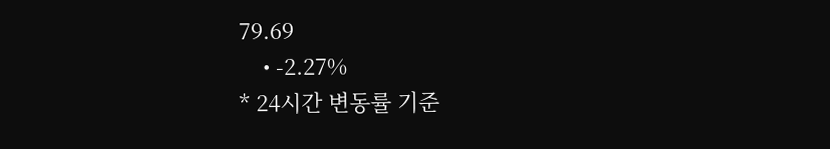79.69
    • -2.27%
* 24시간 변동률 기준